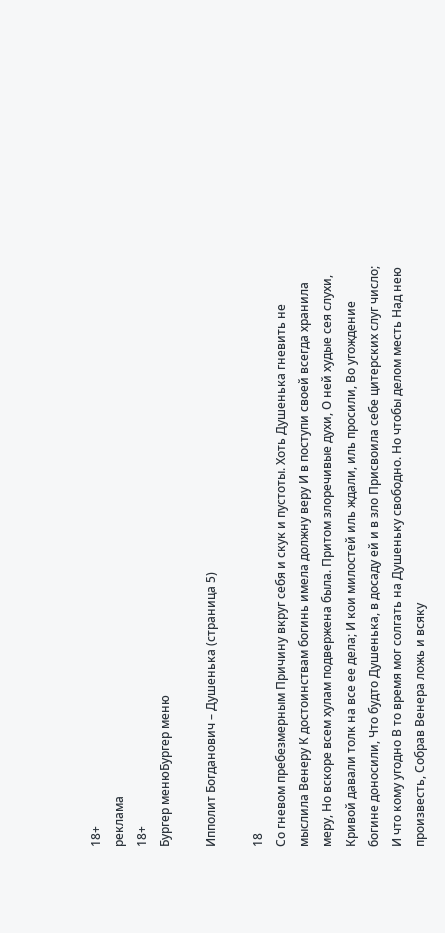18+
реклама
18+
Бургер менюБургер меню

Ипполит Богданович – Душенька (страница 5)

18
Со гневом пребезмерным Причину вкруг себя и скук и пустоты. Хоть Душенька гневить не мыслила Венеру К достоинствам богинь имела должну веру И в поступи своей всегда хранила меру, Но вскоре всем хулам подвержена была. Притом злоречивые духи, О ней худые сея слухи, Кривой давали толк на все ее дела; И кои милостей иль ждали, иль просили, Во угождение богине доносили, Что будто Душенька, в досаду ей и в зло Присвоила себе цитерских слуг число; И что кому угодно В то время мог солгать на Душеньку свободно. Но чтобы делом месть Над нею произвесть, Собрав Венера ложь и всяку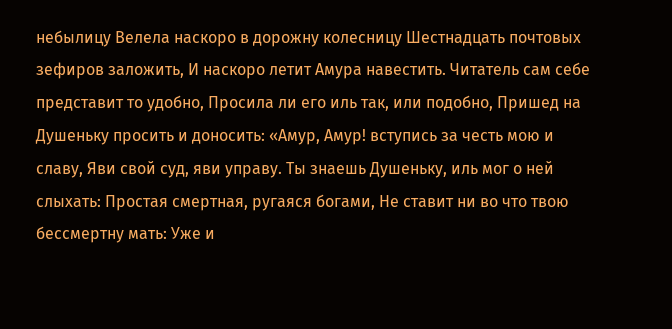небылицу Велела наскоро в дорожну колесницу Шестнадцать почтовых зефиров заложить, И наскоро летит Амура навестить. Читатель сам себе представит то удобно, Просила ли его иль так, или подобно, Пришед на Душеньку просить и доносить: «Амур, Амур! вступись за честь мою и славу, Яви свой суд, яви управу. Ты знаешь Душеньку, иль мог о ней слыхать: Простая смертная, ругаяся богами, Не ставит ни во что твою бессмертну мать: Уже и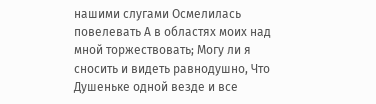нашими слугами Осмелилась повелевать А в областях моих над мной торжествовать; Могу ли я сносить и видеть равнодушно, Что Душеньке одной везде и все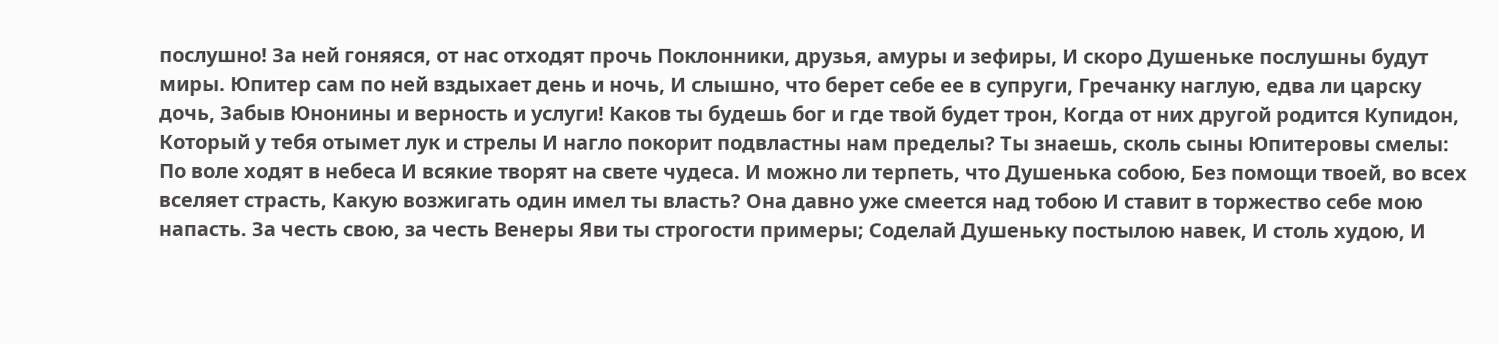послушно! За ней гоняяся, от нас отходят прочь Поклонники, друзья, амуры и зефиры, И скоро Душеньке послушны будут миры. Юпитер сам по ней вздыхает день и ночь, И слышно, что берет себе ее в супруги, Гречанку наглую, едва ли царску дочь, Забыв Юнонины и верность и услуги! Каков ты будешь бог и где твой будет трон, Когда от них другой родится Купидон, Который у тебя отымет лук и стрелы И нагло покорит подвластны нам пределы? Ты знаешь, сколь сыны Юпитеровы смелы: По воле ходят в небеса И всякие творят на свете чудеса. И можно ли терпеть, что Душенька собою, Без помощи твоей, во всех вселяет страсть, Какую возжигать один имел ты власть? Она давно уже смеется над тобою И ставит в торжество себе мою напасть. За честь свою, за честь Венеры Яви ты строгости примеры; Соделай Душеньку постылою навек, И столь худою, И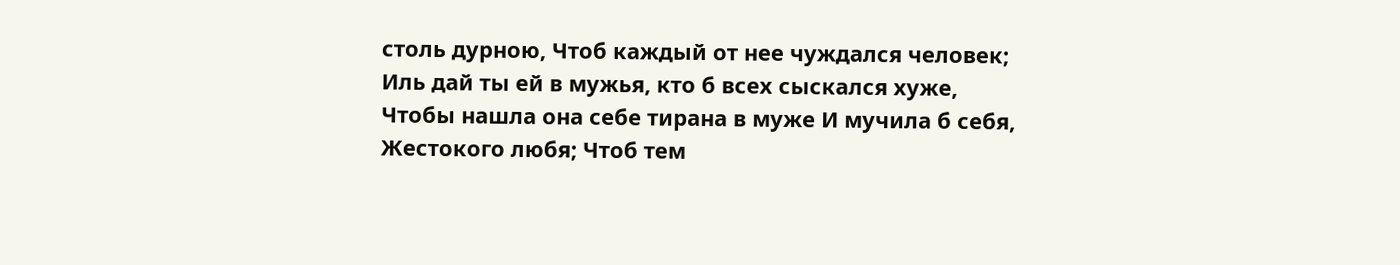столь дурною, Чтоб каждый от нее чуждался человек; Иль дай ты ей в мужья, кто б всех сыскался хуже, Чтобы нашла она себе тирана в муже И мучила б себя, Жестокого любя; Чтоб тем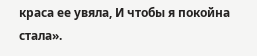краса ее увяла, И чтобы я покойна стала».